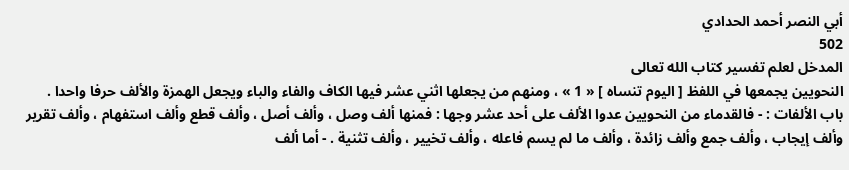أبي النصر أحمد الحدادي
502
المدخل لعلم تفسير كتاب الله تعالى
النحويين يجمعها في اللفظ [ اليوم تنساه ] « 1 » ، ومنهم من يجعلها اثني عشر فيها الكاف والفاء والباء ويجعل الهمزة والألف حرفا واحدا . باب الألفات : - فالقدماء من النحويين عدوا الألف على أحد عشر وجها : فمنها ألف وصل ، وألف أصل ، وألف قطع وألف استفهام ، وألف تقرير وألف إيجاب ، وألف جمع وألف زائدة ، وألف ما لم يسم فاعله ، وألف تخيير ، وألف تثنية . - أما ألف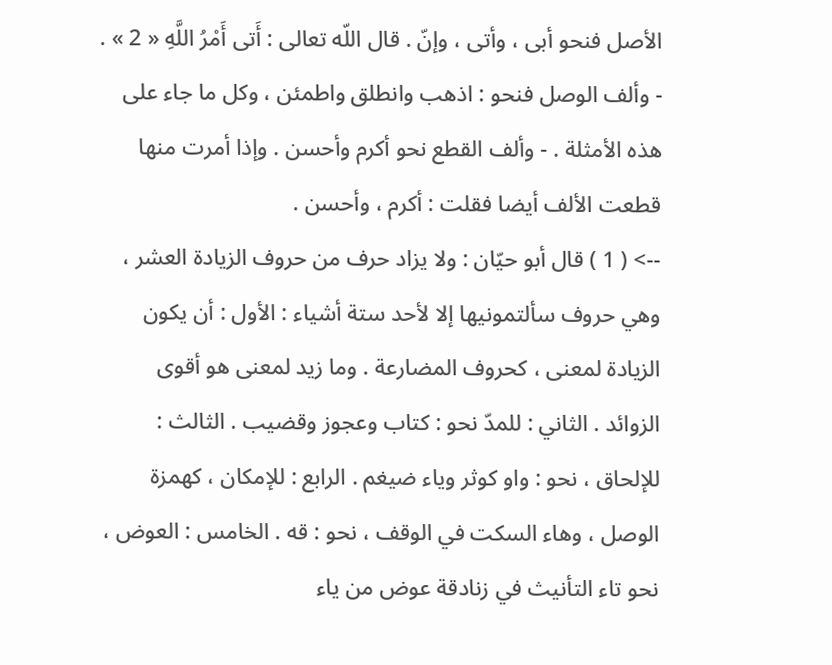الأصل فنحو أبى ، وأتى ، وإنّ . قال اللّه تعالى : أَتى أَمْرُ اللَّهِ « 2 » . - وألف الوصل فنحو : اذهب وانطلق واطمئن ، وكل ما جاء على هذه الأمثلة . - وألف القطع نحو أكرم وأحسن . وإذا أمرت منها قطعت الألف أيضا فقلت : أكرم ، وأحسن .
--> ( 1 ) قال أبو حيّان : ولا يزاد حرف من حروف الزيادة العشر ، وهي حروف سألتمونيها إلا لأحد ستة أشياء : الأول : أن يكون الزيادة لمعنى ، كحروف المضارعة . وما زيد لمعنى هو أقوى الزوائد . الثاني : للمدّ نحو : كتاب وعجوز وقضيب . الثالث : للإلحاق ، نحو : واو كوثر وياء ضيغم . الرابع : للإمكان ، كهمزة الوصل ، وهاء السكت في الوقف ، نحو : قه . الخامس : العوض ، نحو تاء التأنيث في زنادقة عوض من ياء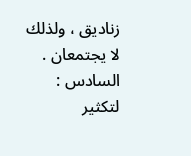زناديق ، ولذلك لا يجتمعان . السادس : لتكثير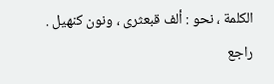الكلمة ، نحو : ألف قبعثرى ، ونون كنهيل . راجع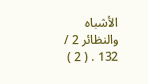الأشباه والنظائر 2 / 132 . ( 2 )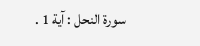سورة النحل : آية 1 .